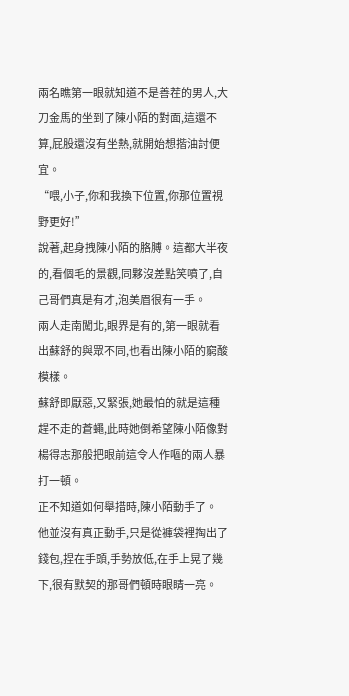兩名瞧第一眼就知道不是善茬的男人,大刀金馬的坐到了陳小陌的對面,這還不算,屁股還沒有坐熱,就開始想揩油討便宜。
“喂,小子,你和我換下位置,你那位置視野更好!”
說著,起身拽陳小陌的胳膊。這都大半夜的,看個毛的景觀,同夥沒差點笑噴了,自己哥們真是有才,泡美眉很有一手。
兩人走南闖北,眼界是有的,第一眼就看出蘇舒的與眾不同,也看出陳小陌的窮酸模樣。
蘇舒即厭惡,又緊張,她最怕的就是這種趕不走的蒼蠅,此時她倒希望陳小陌像對楊得志那般把眼前這令人作嘔的兩人暴打一頓。
正不知道如何舉措時,陳小陌動手了。
他並沒有真正動手,只是從褲袋裡掏出了錢包,捏在手頭,手勢放低,在手上晃了幾下,很有默契的那哥們頓時眼睛一亮。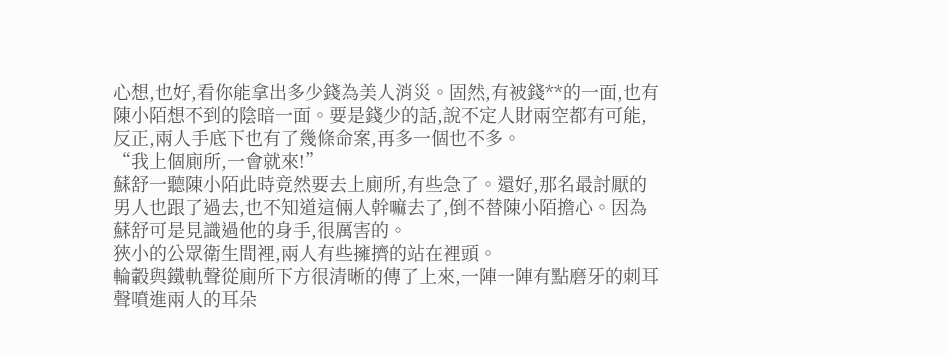心想,也好,看你能拿出多少錢為美人消災。固然,有被錢**的一面,也有陳小陌想不到的陰暗一面。要是錢少的話,說不定人財兩空都有可能,反正,兩人手底下也有了幾條命案,再多一個也不多。
“我上個廁所,一會就來!”
蘇舒一聽陳小陌此時竟然要去上廁所,有些急了。還好,那名最討厭的男人也跟了過去,也不知道這倆人幹嘛去了,倒不替陳小陌擔心。因為蘇舒可是見識過他的身手,很厲害的。
狹小的公眾衛生間裡,兩人有些擁擠的站在裡頭。
輪轂與鐵軌聲從廁所下方很清晰的傳了上來,一陣一陣有點磨牙的刺耳聲噴進兩人的耳朵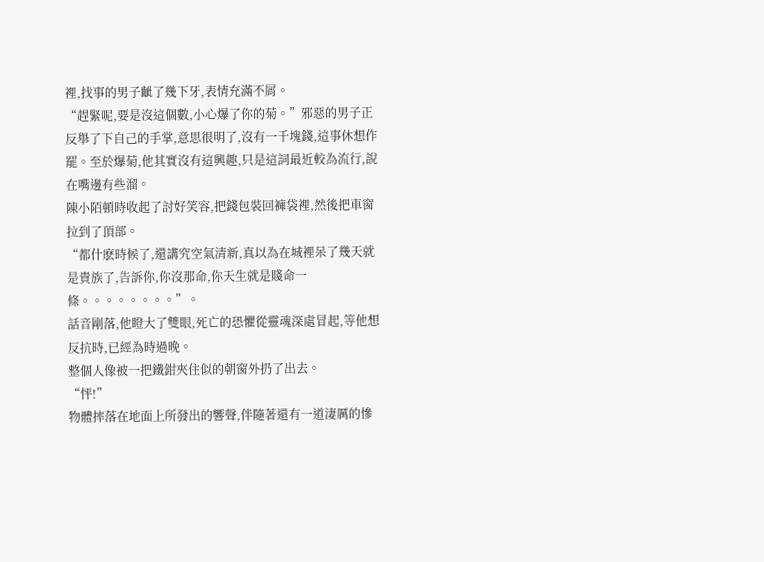裡,找事的男子齜了幾下牙,表情充滿不屑。
“趕緊呢,要是沒這個數,小心爆了你的菊。”邪惡的男子正反舉了下自己的手掌,意思很明了,沒有一千塊錢,這事休想作罷。至於爆菊,他其實沒有這興趣,只是這詞最近較為流行,說在嘴邊有些溜。
陳小陌頓時收起了討好笑容,把錢包裝回褲袋裡,然後把車窗拉到了頂部。
“都什麽時候了,還講究空氣清新,真以為在城裡呆了幾天就是貴族了,告訴你,你沒那命,你天生就是賤命一條。。。。。。。。”。
話音剛落,他瞪大了雙眼,死亡的恐懼從靈魂深處冒起,等他想反抗時,已經為時過晚。
整個人像被一把鐵鉗夾住似的朝窗外扔了出去。
“怦!”
物體摔落在地面上所發出的響聲,伴隨著還有一道淒厲的慘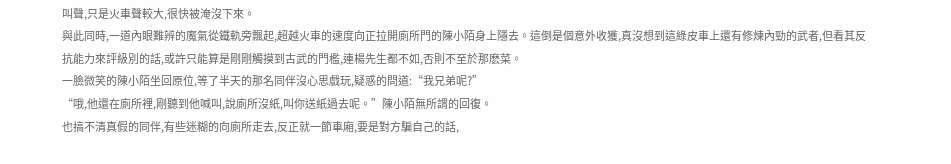叫聲,只是火車聲較大,很快被淹沒下來。
與此同時,一道內眼難辨的魔氣從鐵軌旁飄起,超越火車的速度向正拉開廁所門的陳小陌身上隱去。這倒是個意外收獲,真沒想到這綠皮車上還有修煉內勁的武者,但看其反抗能力來評級別的話,或許只能算是剛剛觸摸到古武的門檻,連楊先生都不如,否則不至於那麽菜。
一臉微笑的陳小陌坐回原位,等了半天的那名同伴沒心思戲玩,疑惑的問道:“我兄弟呢?”
“哦,他還在廁所裡,剛聽到他喊叫,說廁所沒紙,叫你送紙過去呢。”陳小陌無所謂的回復。
也搞不清真假的同伴,有些迷糊的向廁所走去,反正就一節車廂,要是對方騙自己的話,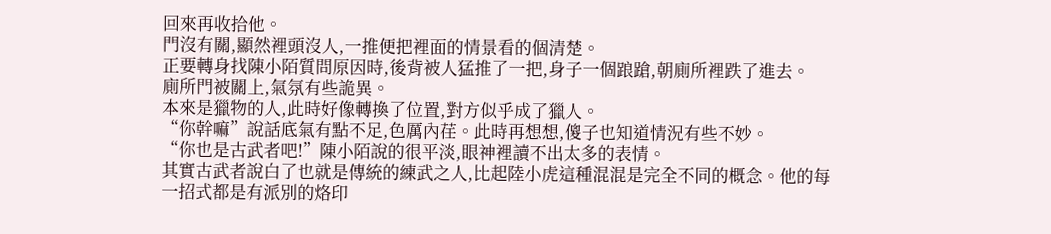回來再收拾他。
門沒有關,顯然裡頭沒人,一推便把裡面的情景看的個清楚。
正要轉身找陳小陌質問原因時,後背被人猛推了一把,身子一個踉蹌,朝廁所裡跌了進去。
廁所門被關上,氣氛有些詭異。
本來是獵物的人,此時好像轉換了位置,對方似乎成了獵人。
“你幹嘛”說話底氣有點不足,色厲內荏。此時再想想,傻子也知道情況有些不妙。
“你也是古武者吧!”陳小陌說的很平淡,眼神裡讀不出太多的表情。
其實古武者說白了也就是傳統的練武之人,比起陸小虎這種混混是完全不同的概念。他的每一招式都是有派別的烙印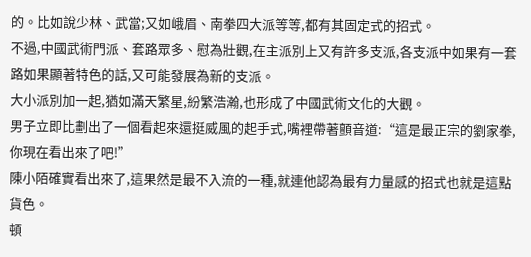的。比如說少林、武當;又如峨眉、南拳四大派等等,都有其固定式的招式。
不過,中國武術門派、套路眾多、慰為壯觀,在主派別上又有許多支派,各支派中如果有一套路如果顯著特色的話,又可能發展為新的支派。
大小派別加一起,猶如滿天繁星,紛繁浩瀚,也形成了中國武術文化的大觀。
男子立即比劃出了一個看起來還挺威風的起手式,嘴裡帶著顫音道:“這是最正宗的劉家拳,你現在看出來了吧!”
陳小陌確實看出來了,這果然是最不入流的一種,就連他認為最有力量感的招式也就是這點貨色。
頓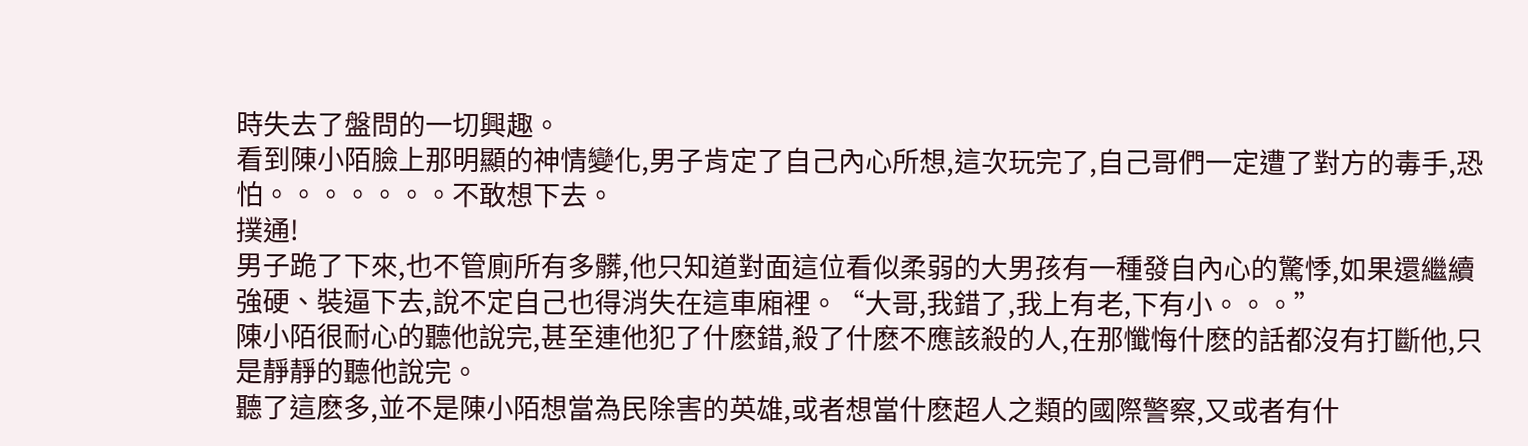時失去了盤問的一切興趣。
看到陳小陌臉上那明顯的神情變化,男子肯定了自己內心所想,這次玩完了,自己哥們一定遭了對方的毒手,恐怕。。。。。。。不敢想下去。
撲通!
男子跪了下來,也不管廁所有多髒,他只知道對面這位看似柔弱的大男孩有一種發自內心的驚悸,如果還繼續強硬、裝逼下去,說不定自己也得消失在這車廂裡。“大哥,我錯了,我上有老,下有小。。。”
陳小陌很耐心的聽他說完,甚至連他犯了什麽錯,殺了什麽不應該殺的人,在那懺悔什麽的話都沒有打斷他,只是靜靜的聽他說完。
聽了這麽多,並不是陳小陌想當為民除害的英雄,或者想當什麽超人之類的國際警察,又或者有什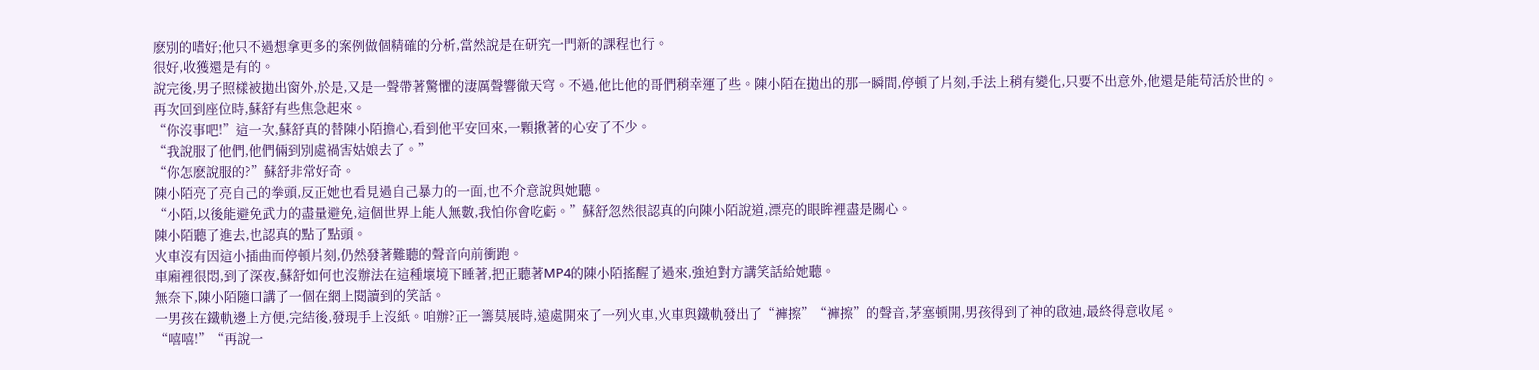麽別的嗜好;他只不過想拿更多的案例做個精確的分析,當然說是在研究一門新的課程也行。
很好,收獲還是有的。
說完後,男子照樣被拋出窗外,於是,又是一聲帶著驚懼的淒厲聲響徹天穹。不過,他比他的哥們稍幸運了些。陳小陌在拋出的那一瞬間,停頓了片刻,手法上稍有變化,只要不出意外,他還是能苟活於世的。
再次回到座位時,蘇舒有些焦急起來。
“你沒事吧!”這一次,蘇舒真的替陳小陌擔心,看到他平安回來,一顆揪著的心安了不少。
“我說服了他們,他們倆到別處禍害姑娘去了。”
“你怎麽說服的?”蘇舒非常好奇。
陳小陌亮了亮自己的拳頭,反正她也看見過自己暴力的一面,也不介意說與她聽。
“小陌,以後能避免武力的盡量避免,這個世界上能人無數,我怕你會吃虧。”蘇舒忽然很認真的向陳小陌說道,漂亮的眼眸裡盡是關心。
陳小陌聽了進去,也認真的點了點頭。
火車沒有因這小插曲而停頓片刻,仍然發著難聽的聲音向前衝跑。
車廂裡很悶,到了深夜,蘇舒如何也沒辦法在這種壞境下睡著,把正聽著MP4的陳小陌搖醒了過來,強迫對方講笑話給她聽。
無奈下,陳小陌隨口講了一個在網上閱讀到的笑話。
一男孩在鐵軌邊上方便,完結後,發現手上沒紙。咱辦?正一籌莫展時,遠處開來了一列火車,火車與鐵軌發出了“褲擦”“褲擦”的聲音,茅塞頓開,男孩得到了神的啟迪,最終得意收尾。
“嘻嘻!”“再說一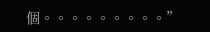個。。。。。。。。。”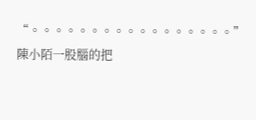“。。。。。。。。。。。。。。。。。”
陳小陌一股腦的把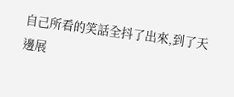自己所看的笑話全抖了出來,到了天邊展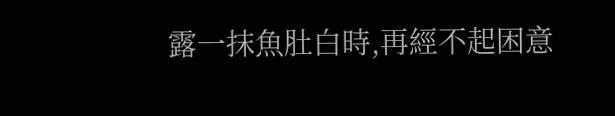露一抹魚肚白時,再經不起困意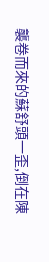襲卷而來的蘇舒頭一歪,倒在陳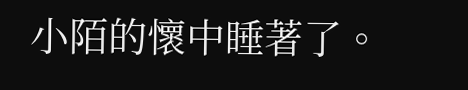小陌的懷中睡著了。